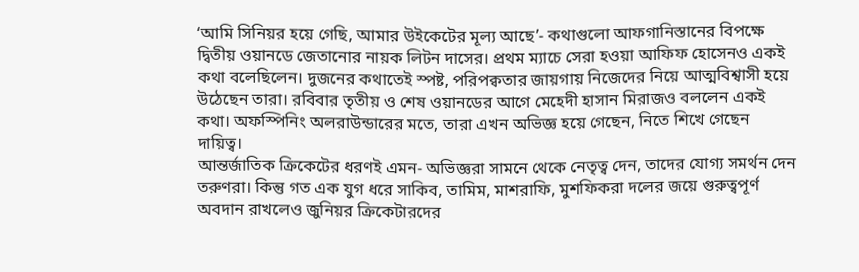‘আমি সিনিয়র হয়ে গেছি, আমার উইকেটের মূল্য আছে’- কথাগুলো আফগানিস্তানের বিপক্ষে দ্বিতীয় ওয়ানডে জেতানোর নায়ক লিটন দাসের। প্রথম ম্যাচে সেরা হওয়া আফিফ হোসেনও একই কথা বলেছিলেন। দুজনের কথাতেই স্পষ্ট, পরিপক্বতার জায়গায় নিজেদের নিয়ে আত্মবিশ্বাসী হয়ে উঠেছেন তারা। রবিবার তৃতীয় ও শেষ ওয়ানডের আগে মেহেদী হাসান মিরাজও বললেন একই কথা। অফস্পিনিং অলরাউন্ডারের মতে, তারা এখন অভিজ্ঞ হয়ে গেছেন, নিতে শিখে গেছেন দায়িত্ব।
আন্তর্জাতিক ক্রিকেটের ধরণই এমন- অভিজ্ঞরা সামনে থেকে নেতৃত্ব দেন, তাদের যোগ্য সমর্থন দেন তরুণরা। কিন্তু গত এক যুগ ধরে সাকিব, তামিম, মাশরাফি, মুশফিকরা দলের জয়ে গুরুত্বপূর্ণ অবদান রাখলেও জুনিয়র ক্রিকেটারদের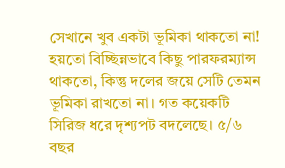সেখানে খুব একটা ভূমিকা থাকতো না! হয়তো বিচ্ছিন্নভাবে কিছু পারফরম্যান্স থাকতো, কিন্তু দলের জয়ে সেটি তেমন ভূমিকা রাখতো না। গত কয়েকটি সিরিজ ধরে দৃশ্যপট বদলেছে। ৫/৬ বছর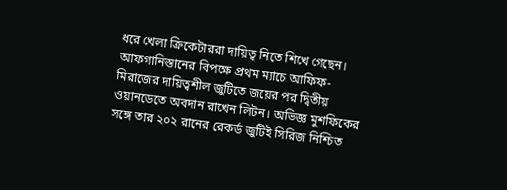ধরে খেলা ক্রিকেটাররা দায়িত্ব নিতে শিখে গেছেন। আফগানিস্তানের বিপক্ষে প্রথম ম্যাচে আফিফ-মিরাজের দায়িত্বশীল জুটিতে জয়ের পর দ্বিতীয় ওয়ানডেতে অবদান রাখেন লিটন। অভিজ্ঞ মুশফিকের সঙ্গে তার ২০২ রানের রেকর্ড জুটিই সিরিজ নিশ্চিত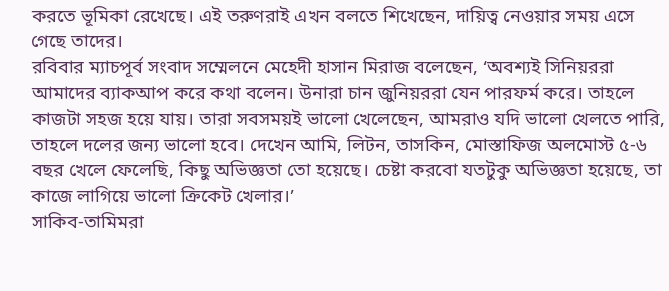করতে ভূমিকা রেখেছে। এই তরুণরাই এখন বলতে শিখেছেন, দায়িত্ব নেওয়ার সময় এসে গেছে তাদের।
রবিবার ম্যাচপূর্ব সংবাদ সম্মেলনে মেহেদী হাসান মিরাজ বলেছেন, ‘অবশ্যই সিনিয়ররা আমাদের ব্যাকআপ করে কথা বলেন। উনারা চান জুনিয়ররা যেন পারফর্ম করে। তাহলে কাজটা সহজ হয়ে যায়। তারা সবসময়ই ভালো খেলেছেন, আমরাও যদি ভালো খেলতে পারি, তাহলে দলের জন্য ভালো হবে। দেখেন আমি, লিটন, তাসকিন, মোস্তাফিজ অলমোস্ট ৫-৬ বছর খেলে ফেলেছি, কিছু অভিজ্ঞতা তো হয়েছে। চেষ্টা করবো যতটুকু অভিজ্ঞতা হয়েছে, তা কাজে লাগিয়ে ভালো ক্রিকেট খেলার।’
সাকিব-তামিমরা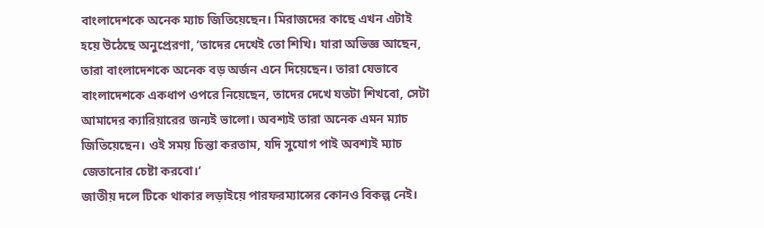বাংলাদেশকে অনেক ম্যাচ জিতিয়েছেন। মিরাজদের কাছে এখন এটাই হয়ে উঠেছে অনুপ্রেরণা, ‘তাদের দেখেই তো শিখি। যারা অভিজ্ঞ আছেন, তারা বাংলাদেশকে অনেক বড় অর্জন এনে দিয়েছেন। তারা যেভাবে বাংলাদেশকে একধাপ ওপরে নিয়েছেন, তাদের দেখে যতটা শিখবো, সেটা আমাদের ক্যারিয়ারের জন্যই ভালো। অবশ্যই তারা অনেক এমন ম্যাচ জিতিয়েছেন। ওই সময় চিন্তা করতাম, যদি সুযোগ পাই অবশ্যই ম্যাচ জেতানোর চেষ্টা করবো।’
জাতীয় দলে টিকে থাকার লড়াইয়ে পারফরম্যান্সের কোনও বিকল্প নেই।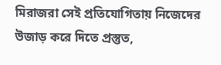মিরাজরা সেই প্রতিযোগিতায় নিজেদের উজাড় করে দিতে প্রস্তুত,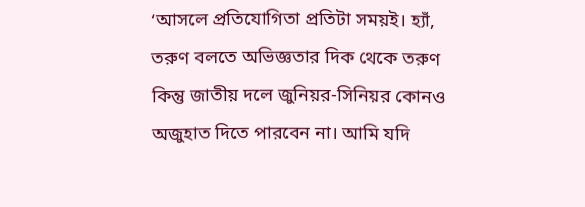‘আসলে প্রতিযোগিতা প্রতিটা সময়ই। হ্যাঁ, তরুণ বলতে অভিজ্ঞতার দিক থেকে তরুণ কিন্তু জাতীয় দলে জুনিয়র-সিনিয়র কোনও অজুহাত দিতে পারবেন না। আমি যদি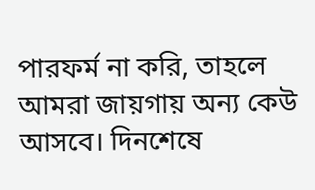পারফর্ম না করি, তাহলে আমরা জায়গায় অন্য কেউ আসবে। দিনশেষে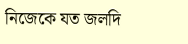নিজেকে যত জলদি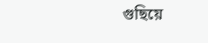গুছিয়ে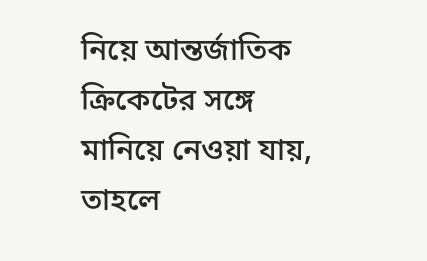নিয়ে আন্তর্জাতিক ক্রিকেটের সঙ্গে মানিয়ে নেওয়া যায়, তাহলে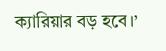ক্যারিয়ার বড় হবে।’